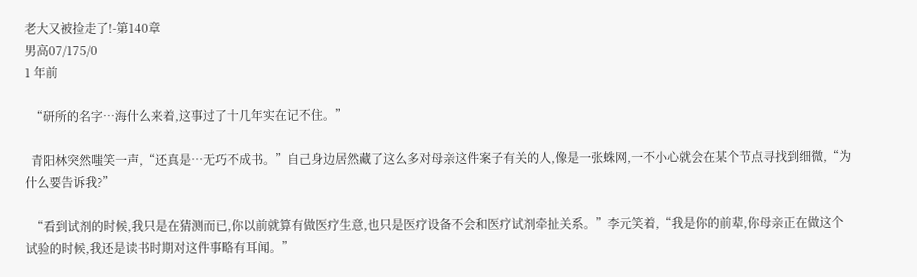老大又被捡走了!-第140章
男高07/175/0
1 年前

  “研所的名字…海什么来着,这事过了十几年实在记不住。”

  青阳林突然嗤笑一声,“还真是…无巧不成书。”自己身边居然藏了这么多对母亲这件案子有关的人,像是一张蛛网,一不小心就会在某个节点寻找到细微,“为什么要告诉我?”

  “看到试剂的时候,我只是在猜测而已,你以前就算有做医疗生意,也只是医疗设备不会和医疗试剂牵扯关系。”李元笑着,“我是你的前辈,你母亲正在做这个试验的时候,我还是读书时期对这件事略有耳闻。”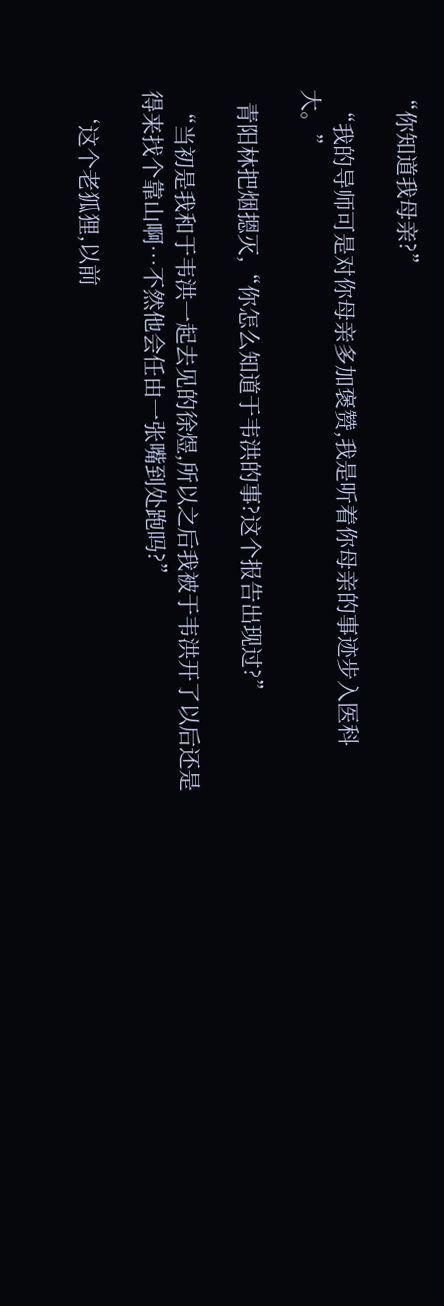“你知道我母亲?”

  “我的导师可是对你母亲多加褒赞,我是听着你母亲的事迹步入医科大。”

  青阳林把烟摁灭,“你怎么知道于韦洪的事?这个报告出现过?”

  “当初是我和于韦洪一起去见的徐煜,所以之后我被于韦洪开了以后还是得来找个靠山啊…不然他会任由一张嘴到处跑吗?”

  ‘这个老狐狸,以前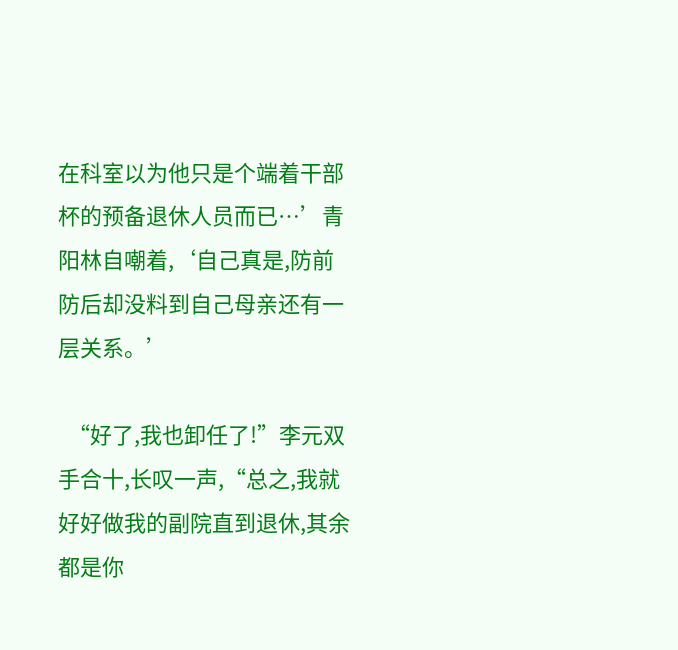在科室以为他只是个端着干部杯的预备退休人员而已…’青阳林自嘲着,‘自己真是,防前防后却没料到自己母亲还有一层关系。’

  “好了,我也卸任了!”李元双手合十,长叹一声,“总之,我就好好做我的副院直到退休,其余都是你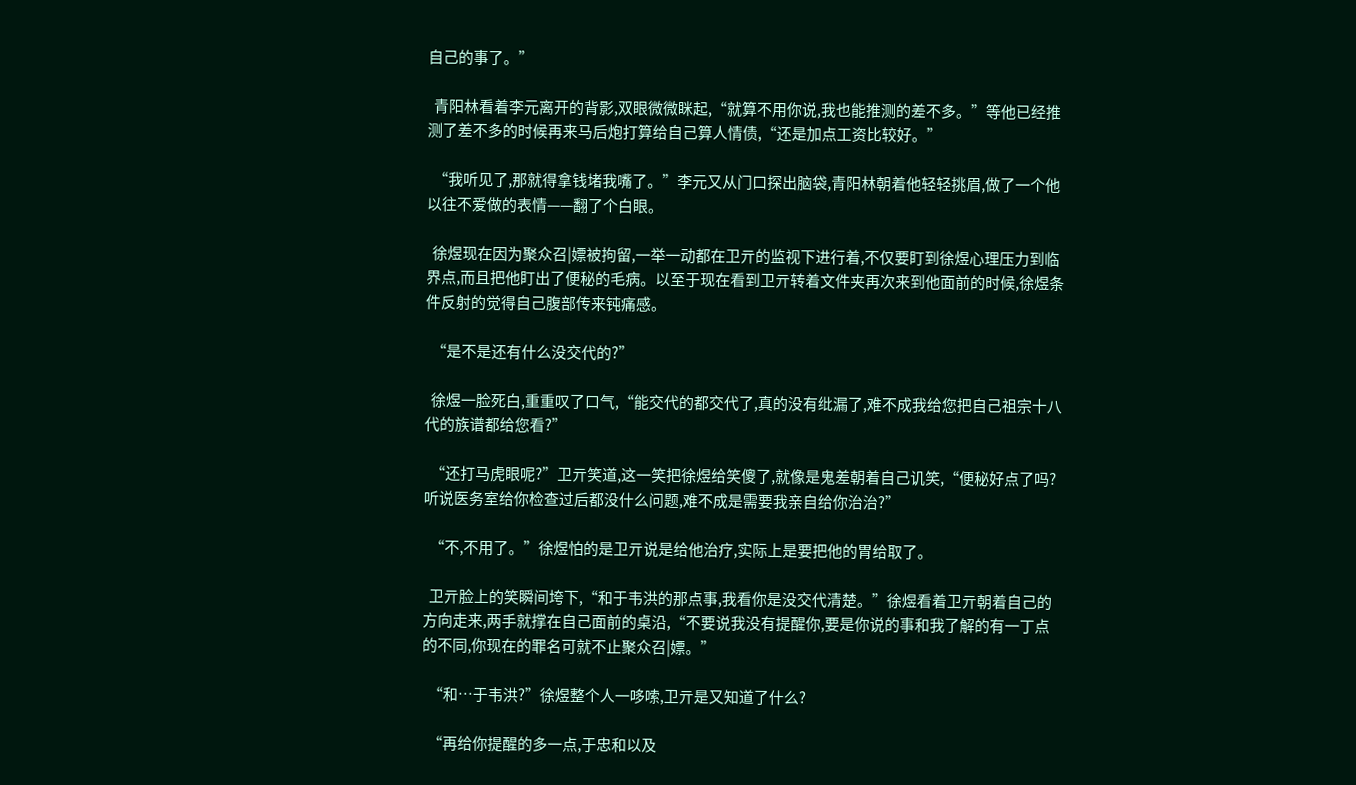自己的事了。”

  青阳林看着李元离开的背影,双眼微微眯起,“就算不用你说,我也能推测的差不多。”等他已经推测了差不多的时候再来马后炮打算给自己算人情债,“还是加点工资比较好。”

  “我听见了,那就得拿钱堵我嘴了。”李元又从门口探出脑袋,青阳林朝着他轻轻挑眉,做了一个他以往不爱做的表情——翻了个白眼。

  徐煜现在因为聚众召|嫖被拘留,一举一动都在卫亓的监视下进行着,不仅要盯到徐煜心理压力到临界点,而且把他盯出了便秘的毛病。以至于现在看到卫亓转着文件夹再次来到他面前的时候,徐煜条件反射的觉得自己腹部传来钝痛感。

  “是不是还有什么没交代的?”

  徐煜一脸死白,重重叹了口气,“能交代的都交代了,真的没有纰漏了,难不成我给您把自己祖宗十八代的族谱都给您看?”

  “还打马虎眼呢?”卫亓笑道,这一笑把徐煜给笑傻了,就像是鬼差朝着自己讥笑,“便秘好点了吗?听说医务室给你检查过后都没什么问题,难不成是需要我亲自给你治治?”

  “不,不用了。”徐煜怕的是卫亓说是给他治疗,实际上是要把他的胃给取了。

  卫亓脸上的笑瞬间垮下,“和于韦洪的那点事,我看你是没交代清楚。”徐煜看着卫亓朝着自己的方向走来,两手就撑在自己面前的桌沿,“不要说我没有提醒你,要是你说的事和我了解的有一丁点的不同,你现在的罪名可就不止聚众召|嫖。”

  “和…于韦洪?”徐煜整个人一哆嗦,卫亓是又知道了什么?

  “再给你提醒的多一点,于忠和以及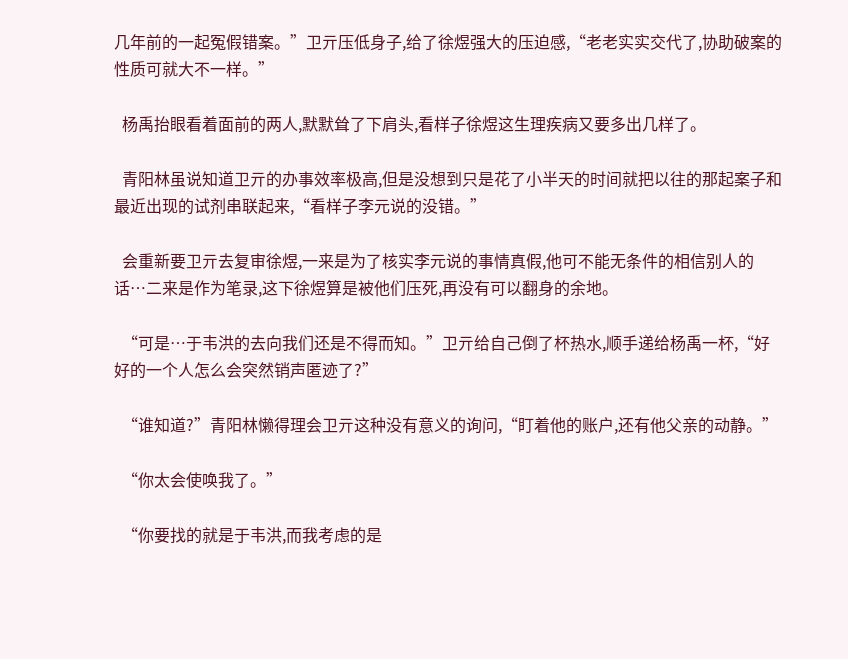几年前的一起冤假错案。”卫亓压低身子,给了徐煜强大的压迫感,“老老实实交代了,协助破案的性质可就大不一样。”

  杨禹抬眼看着面前的两人,默默耸了下肩头,看样子徐煜这生理疾病又要多出几样了。

  青阳林虽说知道卫亓的办事效率极高,但是没想到只是花了小半天的时间就把以往的那起案子和最近出现的试剂串联起来,“看样子李元说的没错。”

  会重新要卫亓去复审徐煜,一来是为了核实李元说的事情真假,他可不能无条件的相信别人的话…二来是作为笔录,这下徐煜算是被他们压死,再没有可以翻身的余地。

  “可是…于韦洪的去向我们还是不得而知。”卫亓给自己倒了杯热水,顺手递给杨禹一杯,“好好的一个人怎么会突然销声匿迹了?”

  “谁知道?”青阳林懒得理会卫亓这种没有意义的询问,“盯着他的账户,还有他父亲的动静。”

  “你太会使唤我了。”

  “你要找的就是于韦洪,而我考虑的是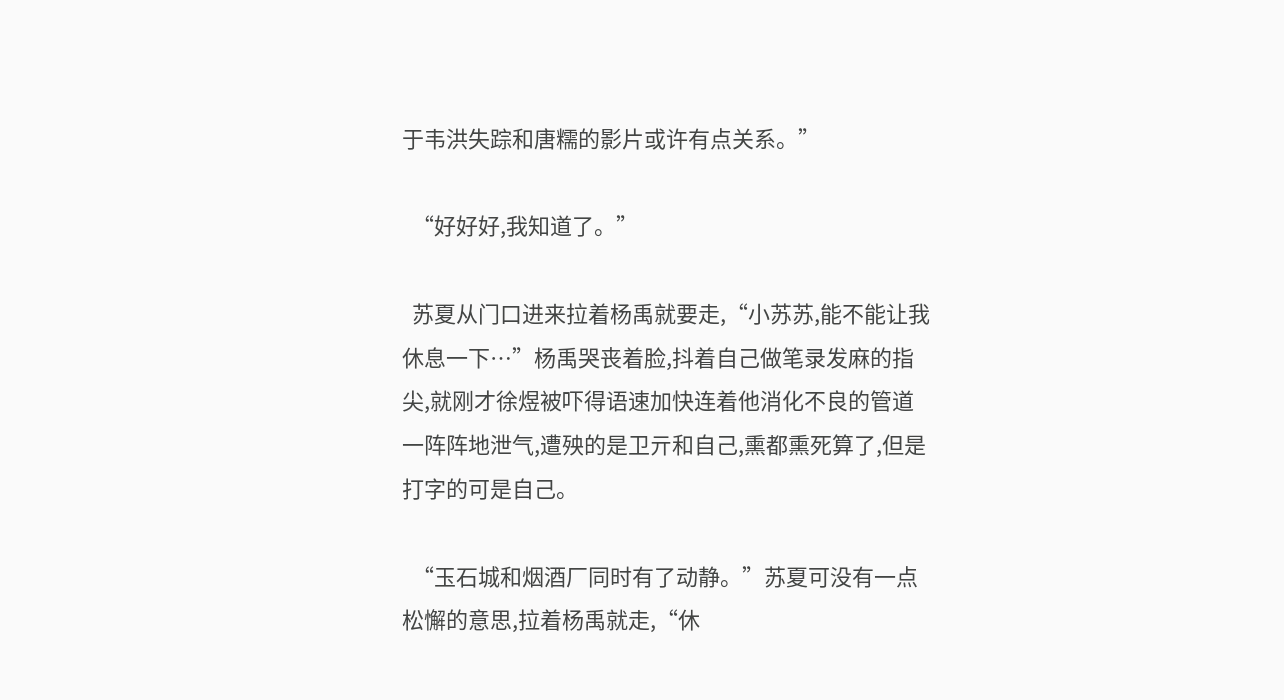于韦洪失踪和唐糯的影片或许有点关系。”

  “好好好,我知道了。”

  苏夏从门口进来拉着杨禹就要走,“小苏苏,能不能让我休息一下…”杨禹哭丧着脸,抖着自己做笔录发麻的指尖,就刚才徐煜被吓得语速加快连着他消化不良的管道一阵阵地泄气,遭殃的是卫亓和自己,熏都熏死算了,但是打字的可是自己。

  “玉石城和烟酒厂同时有了动静。”苏夏可没有一点松懈的意思,拉着杨禹就走,“休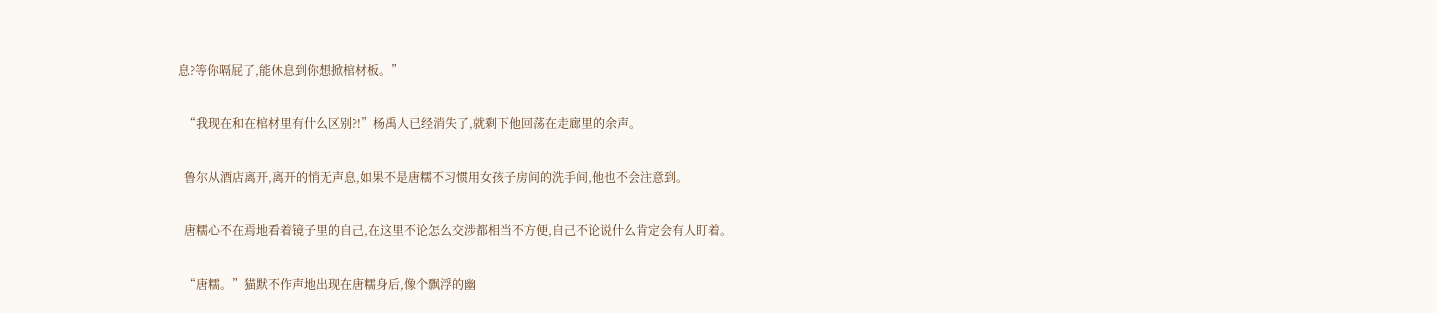息?等你嗝屁了,能休息到你想掀棺材板。”

  “我现在和在棺材里有什么区别?!”杨禹人已经消失了,就剩下他回荡在走廊里的余声。

  鲁尔从酒店离开,离开的悄无声息,如果不是唐糯不习惯用女孩子房间的洗手间,他也不会注意到。

  唐糯心不在焉地看着镜子里的自己,在这里不论怎么交涉都相当不方便,自己不论说什么肯定会有人盯着。

  “唐糯。”猫默不作声地出现在唐糯身后,像个飘浮的幽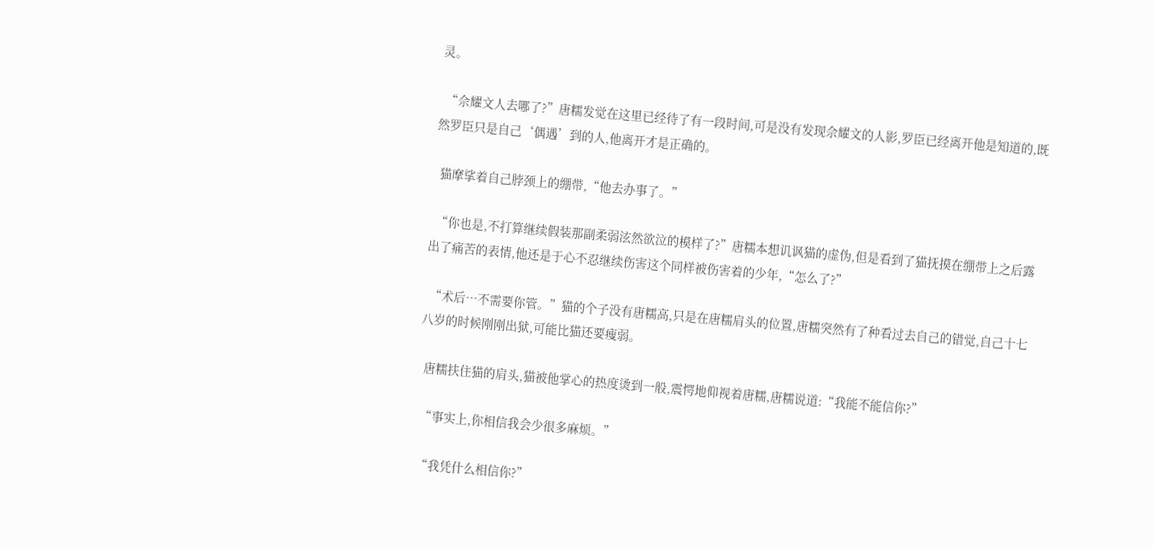灵。

  “佘耀文人去哪了?”唐糯发觉在这里已经待了有一段时间,可是没有发现佘耀文的人影,罗臣已经离开他是知道的,既然罗臣只是自己‘偶遇’到的人,他离开才是正确的。

  猫摩挲着自己脖颈上的绷带,“他去办事了。”

  “你也是,不打算继续假装那副柔弱泫然欲泣的模样了?”唐糯本想讥讽猫的虚伪,但是看到了猫抚摸在绷带上之后露出了痛苦的表情,他还是于心不忍继续伤害这个同样被伤害着的少年,“怎么了?”

  “术后…不需要你管。”猫的个子没有唐糯高,只是在唐糯肩头的位置,唐糯突然有了种看过去自己的错觉,自己十七八岁的时候刚刚出狱,可能比猫还要瘦弱。

  唐糯扶住猫的肩头,猫被他掌心的热度烫到一般,震愕地仰视着唐糯,唐糯说道:“我能不能信你?”

  “事实上,你相信我会少很多麻烦。”

  “我凭什么相信你?”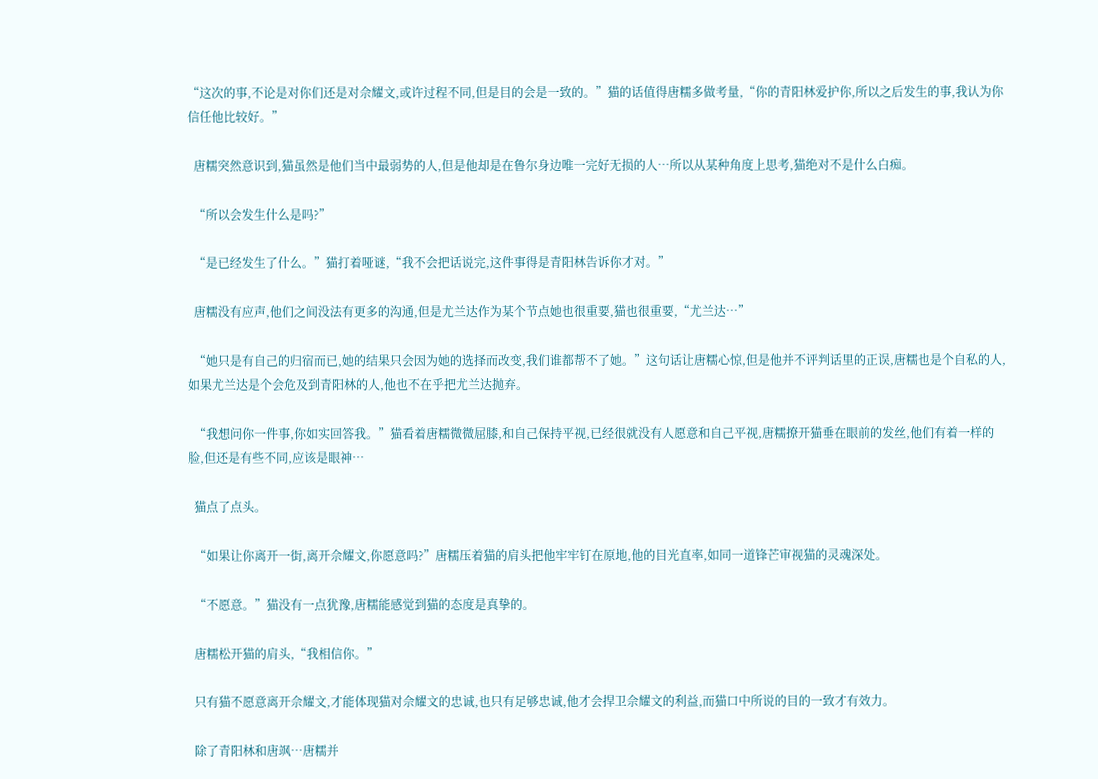“这次的事,不论是对你们还是对佘耀文,或许过程不同,但是目的会是一致的。”猫的话值得唐糯多做考量,“你的青阳林爱护你,所以之后发生的事,我认为你信任他比较好。”

  唐糯突然意识到,猫虽然是他们当中最弱势的人,但是他却是在鲁尔身边唯一完好无损的人…所以从某种角度上思考,猫绝对不是什么白痴。

  “所以会发生什么是吗?”

  “是已经发生了什么。”猫打着哑谜,“我不会把话说完,这件事得是青阳林告诉你才对。”

  唐糯没有应声,他们之间没法有更多的沟通,但是尤兰达作为某个节点她也很重要,猫也很重要,“尤兰达…”

  “她只是有自己的归宿而已,她的结果只会因为她的选择而改变,我们谁都帮不了她。”这句话让唐糯心惊,但是他并不评判话里的正误,唐糯也是个自私的人,如果尤兰达是个会危及到青阳林的人,他也不在乎把尤兰达抛弃。

  “我想问你一件事,你如实回答我。”猫看着唐糯微微屈膝,和自己保持平视,已经很就没有人愿意和自己平视,唐糯撩开猫垂在眼前的发丝,他们有着一样的脸,但还是有些不同,应该是眼神…

  猫点了点头。

  “如果让你离开一街,离开佘耀文,你愿意吗?”唐糯压着猫的肩头把他牢牢钉在原地,他的目光直率,如同一道锋芒审视猫的灵魂深处。

  “不愿意。”猫没有一点犹豫,唐糯能感觉到猫的态度是真挚的。

  唐糯松开猫的肩头,“我相信你。”

  只有猫不愿意离开佘耀文,才能体现猫对佘耀文的忠诚,也只有足够忠诚,他才会捍卫佘耀文的利益,而猫口中所说的目的一致才有效力。

  除了青阳林和唐飒…唐糯并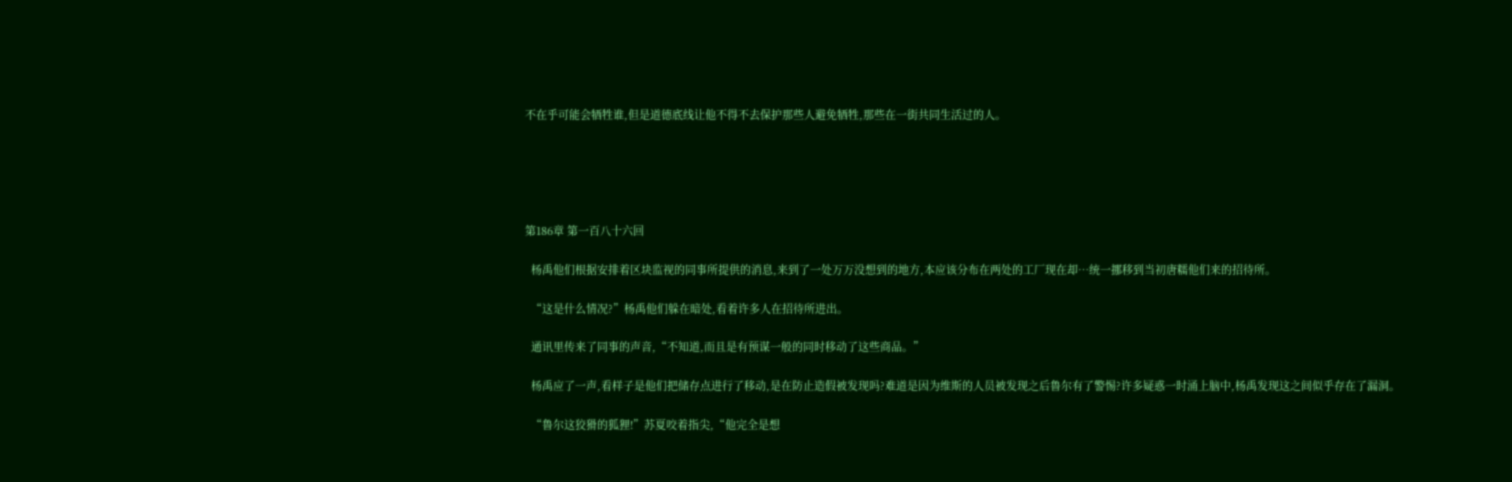不在乎可能会牺牲谁,但是道德底线让他不得不去保护那些人避免牺牲,那些在一街共同生活过的人。





第186章 第一百八十六回

  杨禹他们根据安排着区块监视的同事所提供的消息,来到了一处万万没想到的地方,本应该分布在两处的工厂现在却…统一挪移到当初唐糯他们来的招待所。

  “这是什么情况?”杨禹他们躲在暗处,看着许多人在招待所进出。

  通讯里传来了同事的声音,“不知道,而且是有预谋一般的同时移动了这些商品。”

  杨禹应了一声,看样子是他们把储存点进行了移动,是在防止造假被发现吗?难道是因为维斯的人员被发现之后鲁尔有了警惕?许多疑惑一时涌上脑中,杨禹发现这之间似乎存在了漏洞。

  “鲁尔这狡猾的狐狸!”苏夏咬着指尖,“他完全是想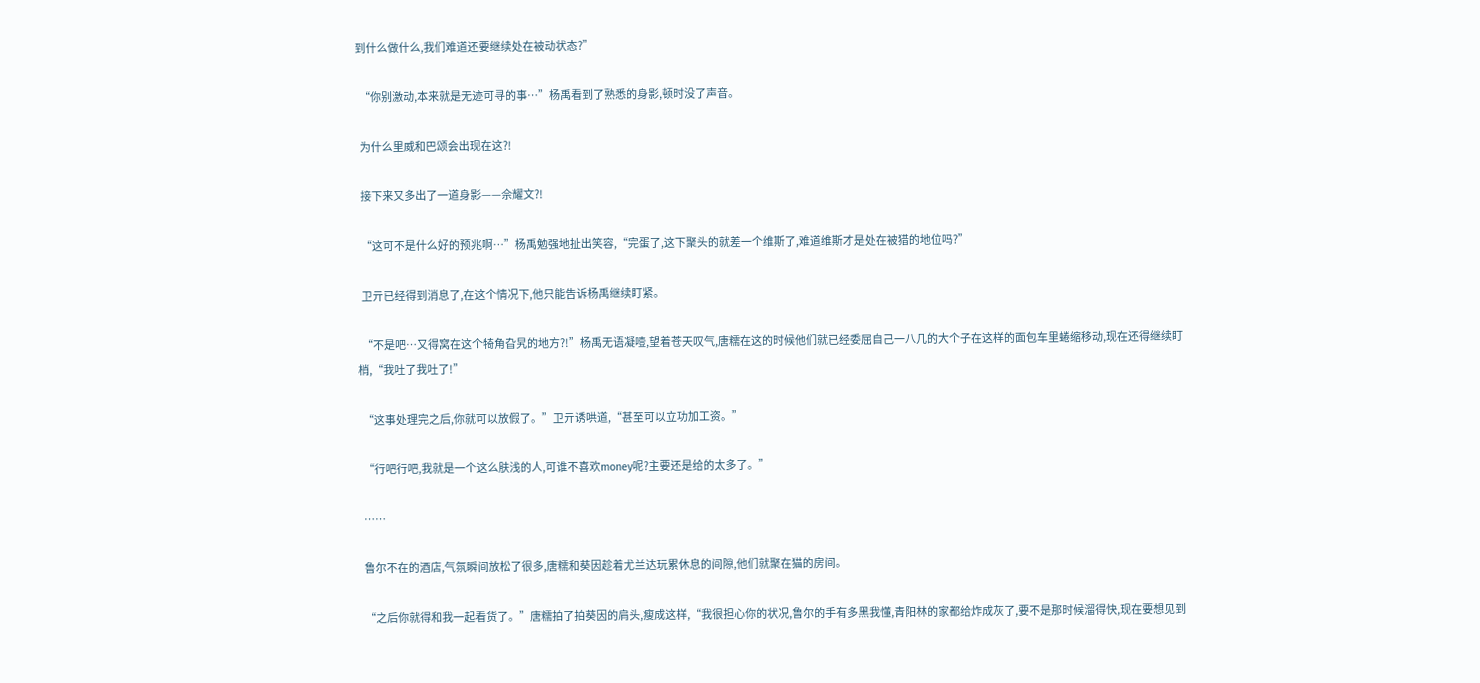到什么做什么,我们难道还要继续处在被动状态?”

  “你别激动,本来就是无迹可寻的事…”杨禹看到了熟悉的身影,顿时没了声音。

  为什么里威和巴颂会出现在这?!

  接下来又多出了一道身影——佘耀文?!

  “这可不是什么好的预兆啊…”杨禹勉强地扯出笑容,“完蛋了,这下聚头的就差一个维斯了,难道维斯才是处在被猎的地位吗?”

  卫亓已经得到消息了,在这个情况下,他只能告诉杨禹继续盯紧。

  “不是吧…又得窝在这个犄角旮旯的地方?!”杨禹无语凝噎,望着苍天叹气,唐糯在这的时候他们就已经委屈自己一八几的大个子在这样的面包车里蜷缩移动,现在还得继续盯梢,“我吐了我吐了!”

  “这事处理完之后,你就可以放假了。”卫亓诱哄道,“甚至可以立功加工资。”

  “行吧行吧,我就是一个这么肤浅的人,可谁不喜欢money呢?主要还是给的太多了。”

  ……

  鲁尔不在的酒店,气氛瞬间放松了很多,唐糯和葵因趁着尤兰达玩累休息的间隙,他们就聚在猫的房间。

  “之后你就得和我一起看货了。”唐糯拍了拍葵因的肩头,瘦成这样,“我很担心你的状况,鲁尔的手有多黑我懂,青阳林的家都给炸成灰了,要不是那时候溜得快,现在要想见到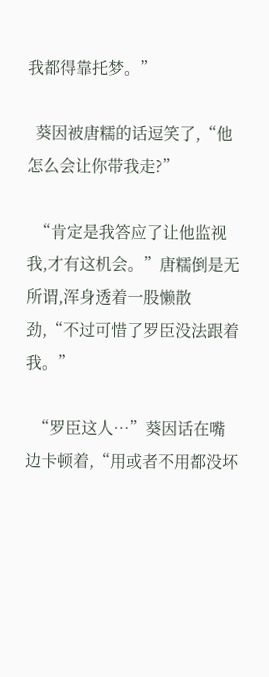我都得靠托梦。”

  葵因被唐糯的话逗笑了,“他怎么会让你带我走?”

  “肯定是我答应了让他监视我,才有这机会。”唐糯倒是无所谓,浑身透着一股懒散劲,“不过可惜了罗臣没法跟着我。”

  “罗臣这人…”葵因话在嘴边卡顿着,“用或者不用都没坏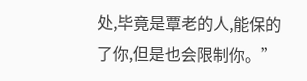处,毕竟是覃老的人,能保的了你,但是也会限制你。”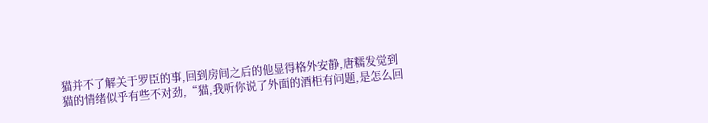猫并不了解关于罗臣的事,回到房间之后的他显得格外安静,唐糯发觉到猫的情绪似乎有些不对劲,“猫,我听你说了外面的酒柜有问题,是怎么回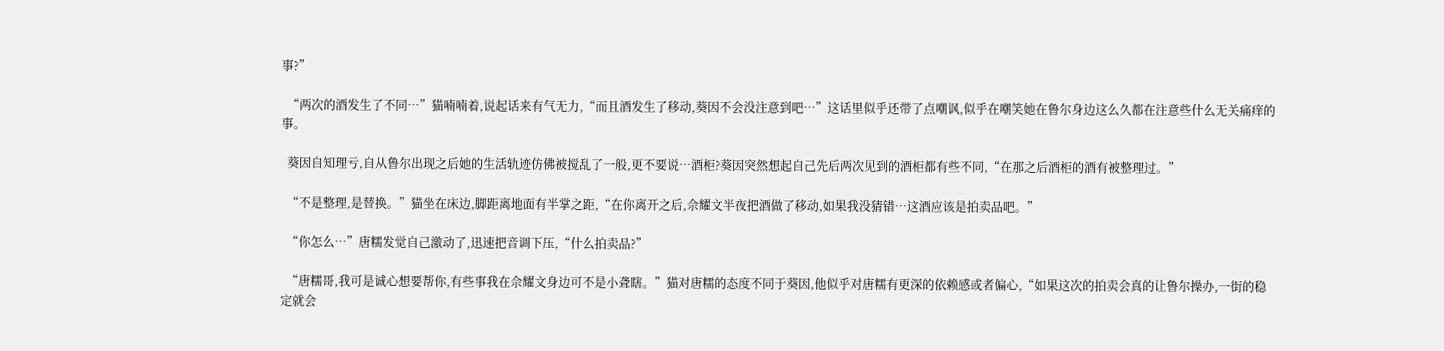事?”

  “两次的酒发生了不同…”猫喃喃着,说起话来有气无力,“而且酒发生了移动,葵因不会没注意到吧…”这话里似乎还带了点嘲讽,似乎在嘲笑她在鲁尔身边这么久都在注意些什么无关痛痒的事。

  葵因自知理亏,自从鲁尔出现之后她的生活轨迹仿佛被搅乱了一般,更不要说…酒柜?葵因突然想起自己先后两次见到的酒柜都有些不同,“在那之后酒柜的酒有被整理过。”

  “不是整理,是替换。”猫坐在床边,脚距离地面有半掌之距,“在你离开之后,佘耀文半夜把酒做了移动,如果我没猜错…这酒应该是拍卖品吧。”

  “你怎么…”唐糯发觉自己激动了,迅速把音调下压,“什么拍卖品?”

  “唐糯哥,我可是诚心想要帮你,有些事我在佘耀文身边可不是小聋瞎。”猫对唐糯的态度不同于葵因,他似乎对唐糯有更深的依赖感或者偏心,“如果这次的拍卖会真的让鲁尔操办,一街的稳定就会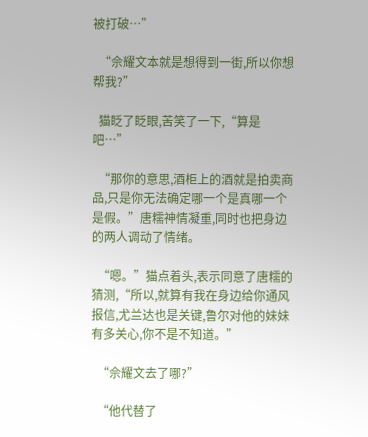被打破…”

  “佘耀文本就是想得到一街,所以你想帮我?”

  猫眨了眨眼,苦笑了一下,“算是吧…”

  “那你的意思,酒柜上的酒就是拍卖商品,只是你无法确定哪一个是真哪一个是假。”唐糯神情凝重,同时也把身边的两人调动了情绪。

  “嗯。”猫点着头,表示同意了唐糯的猜测,“所以,就算有我在身边给你通风报信,尤兰达也是关键,鲁尔对他的妹妹有多关心,你不是不知道。”

  “佘耀文去了哪?”

  “他代替了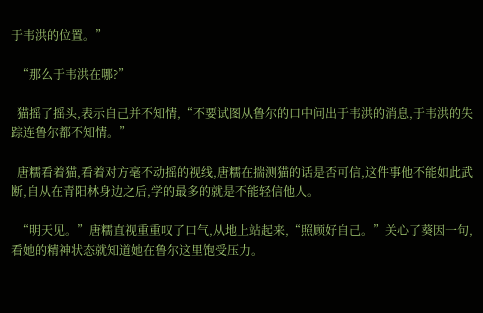于韦洪的位置。”

  “那么于韦洪在哪?”

  猫摇了摇头,表示自己并不知情,“不要试图从鲁尔的口中问出于韦洪的消息,于韦洪的失踪连鲁尔都不知情。”

  唐糯看着猫,看着对方毫不动摇的视线,唐糯在揣测猫的话是否可信,这件事他不能如此武断,自从在青阳林身边之后,学的最多的就是不能轻信他人。

  “明天见。”唐糯直视重重叹了口气,从地上站起来,“照顾好自己。”关心了葵因一句,看她的精神状态就知道她在鲁尔这里饱受压力。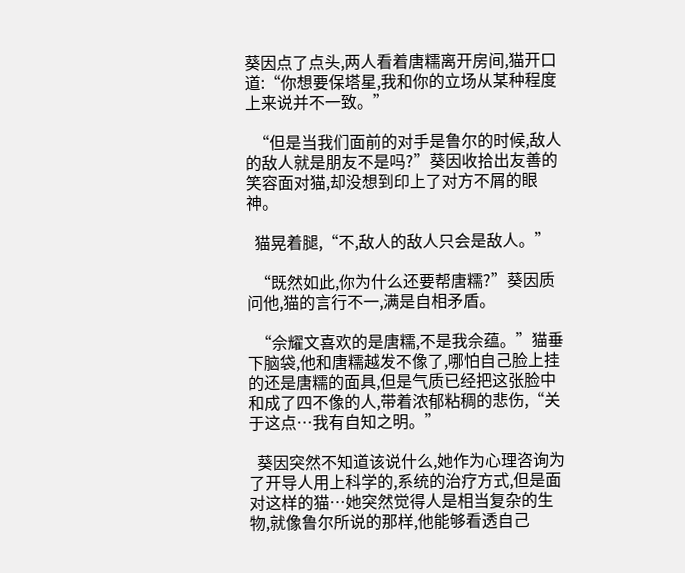葵因点了点头,两人看着唐糯离开房间,猫开口道:“你想要保塔星,我和你的立场从某种程度上来说并不一致。”

  “但是当我们面前的对手是鲁尔的时候,敌人的敌人就是朋友不是吗?”葵因收拾出友善的笑容面对猫,却没想到印上了对方不屑的眼神。

  猫晃着腿,“不,敌人的敌人只会是敌人。”

  “既然如此,你为什么还要帮唐糯?”葵因质问他,猫的言行不一,满是自相矛盾。

  “佘耀文喜欢的是唐糯,不是我佘蕴。”猫垂下脑袋,他和唐糯越发不像了,哪怕自己脸上挂的还是唐糯的面具,但是气质已经把这张脸中和成了四不像的人,带着浓郁粘稠的悲伤,“关于这点…我有自知之明。”

  葵因突然不知道该说什么,她作为心理咨询为了开导人用上科学的,系统的治疗方式,但是面对这样的猫…她突然觉得人是相当复杂的生物,就像鲁尔所说的那样,他能够看透自己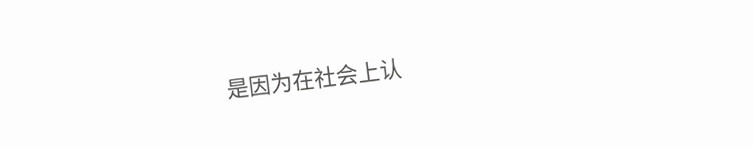是因为在社会上认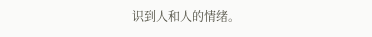识到人和人的情绪。